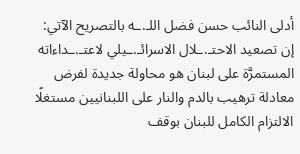أدلى النائب حسن فضل اللـ.ـه بالتصريح الآتي:
إن تصعيد الاحتـ.ـلال الاسرائـ.ـيلي لاعتـ.ـداءاته المستمرَّة على لبنان هو محاولة جديدة لفرض معادلة ترهيب بالدم والنار على اللبنانيين مستغلًا الالتزام الكامل للبنان بوقف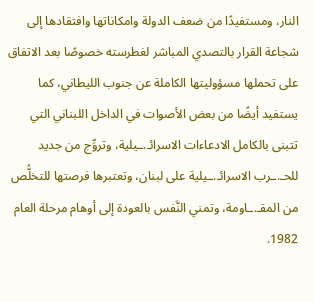النار، ومستفيدًا من ضعف الدولة وامكاناتها وافتقادها إلى شجاعة القرار بالتصدي المباشر لغطرسته خصوصًا بعد الاتفاق على تحملها مسؤوليتها الكاملة عن جنوب الليطاني، كما يستفيد أيضًا من بعض الأصوات في الداخل اللبناني التي تتبنى بالكامل الادعاءات الاسرائـ.ـيلية، وتروِّج من جديد للحـ.ـرب الاسرائـ.ـيلية على لبنان، وتعتبرها فرصتها للتخلُّص من المقـ.ـاومة، وتمني النَّفس بالعودة إلى أوهام مرحلة العام 1982.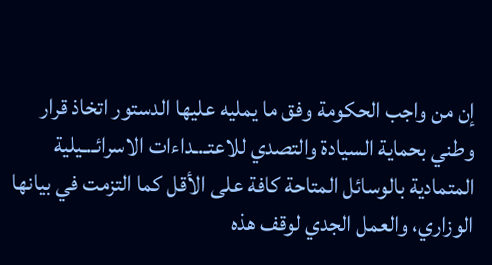إن من واجب الحكومة وفق ما يمليه عليها الدستور اتخاذ قرار وطني بحماية السيادة والتصدي للاعتـ.ـداءات الاسرائـ.ـيلية المتمادية بالوسائل المتاحة كافة على الأقل كما التزمت في بيانها الوزاري، والعمل الجدي لوقف هذه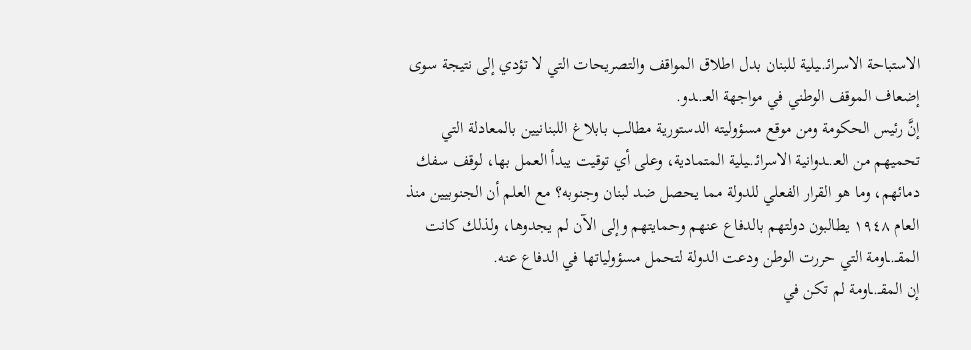الاستباحة الاسرائـ.ـيلية للبنان بدل اطلاق المواقف والتصريحات التي لا تؤدي إلى نتيجة سوى إضعاف الموقف الوطني في مواجهة العـ.ـدو.
إنَّ رئيس الحكومة ومن موقع مسؤوليته الدستورية مطالب بابلاغ اللبنانيين بالمعادلة التي تحميهم من العـ.ـدوانية الاسرائـ.ـيلية المتمادية، وعلى أي توقيت يبدأ العمل بها، لوقف سفك دمائهم، وما هو القرار الفعلي للدولة مما يحصل ضد لبنان وجنوبه؟ مع العلم أن الجنوبيين منذ العام ١٩٤٨ يطالبون دولتهم بالدفاع عنهم وحمايتهم وإلى الآن لم يجدوها، ولذلك كانت المقـ.ـاومة التي حررت الوطن ودعت الدولة لتحمل مسؤولياتها في الدفاع عنه.
إن المقـ.ـاومة لم تكن في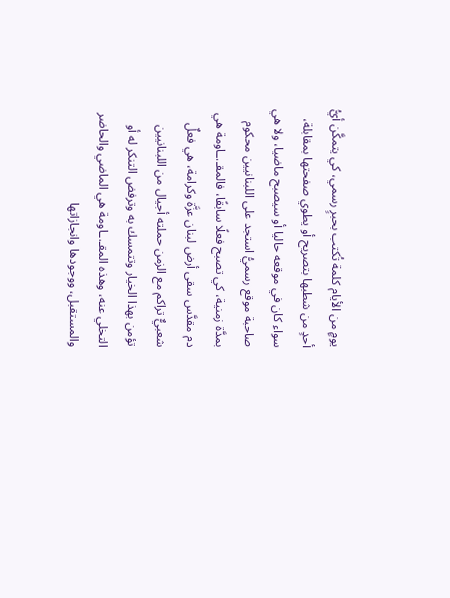يومٍ من الأيام كلمة تُكتب بحبرٍ رسمي، كي يتمكَّن أيُّ أحدٍ من شطبها بتصريح أو يطوي صفحتها بمقابلة، سواء كان في موقعه حاليا أو سيصبح ماضيا، ولا هي صاحبة موقع رسميُّ استجد على اللبنانيين محكوم بمدَّة زمنية، كي تصبح فعلًا سابقًا، فالمقـ.ـاومة هي دم مقدَّس سقى أرض لبنان عزَّة وكرامة، هي فعلٌ شعبيٌّ تراكم مع الزمن حملته أجيال من اللبنانيين تؤمن بهذا الخيار وتتمسك به وترفض التنكر له أو التخلي عنه، وهذه المقـ.ـاومة هي الماضي والحاضر والمستقبل، ووجودها وانجازاتها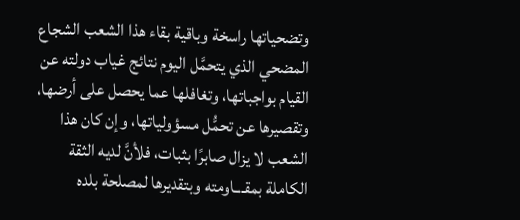وتضحياتها راسخة وباقية بقاء هذا الشعب الشجاع المضحي الذي يتحمَّل اليوم نتائج غياب دولته عن القيام بواجباتها، وتغافلها عما يحصل على أرضها، وتقصيرها عن تحمُّل مسؤولياتها، وإن كان هذا الشعب لا يزال صابرًا بثبات، فلأنَّ لديه الثقة الكاملة بمقـ.ـاومته وبتقديرها لمصلحة بلده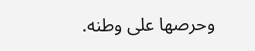وحرصها على وطنه.